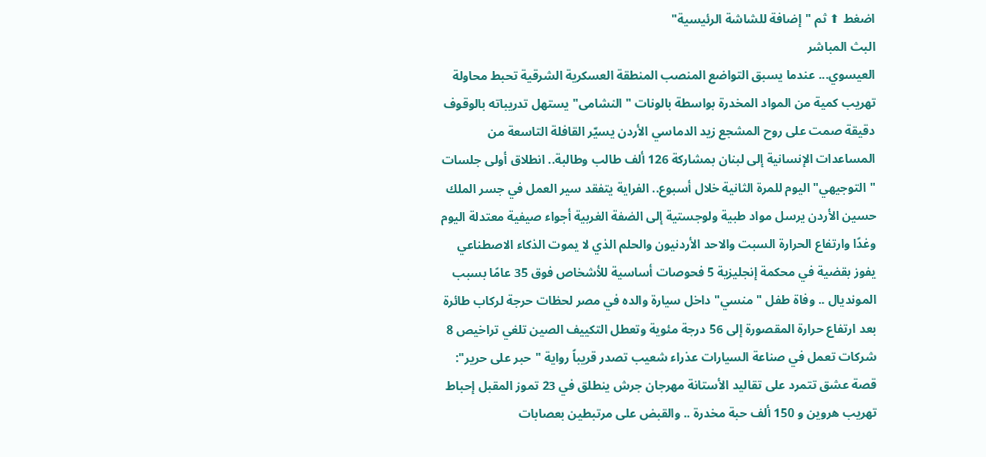اضغط ⬆ ثم "إضافة للشاشة الرئيسية"
البث المباشر
العيسوي... عندما يسبق التواضع المنصب المنطقة العسكرية الشرقية تحبط محاولة تهريب كمية من المواد المخدرة بواسطة بالونات "النشامى" يستهل تدريباته بالوقوف دقيقة صمت على روح المشجع زيد الدماسي الأردن يسيّر القافلة التاسعة من المساعدات الإنسانية إلى لبنان بمشاركة 126 ألف طالب وطالبة.. انطلاق أولى جلسات "التوجيهي" اليوم للمرة الثانية خلال أسبوع.. الفراية يتفقد سير العمل في جسر الملك حسين الأردن يرسل مواد طبية ولوجستية إلى الضفة الغربية أجواء صيفية معتدلة اليوم وغدًا وارتفاع الحرارة السبت والاحد الأردنيون والحلم الذي لا يموت الذكاء الاصطناعي يفوز بقضية في محكمة إنجليزية 5 فحوصات أساسية للأشخاص فوق 35 عامًا بسبب المونديال .. وفاة طفل "منسي" داخل سيارة والده في مصر لحظات حرجة لركاب طائرة بعد ارتفاع حرارة المقصورة إلى 56 درجة مئوية وتعطل التكييف الصين تلغي تراخيص 8 شركات تعمل في صناعة السيارات عذراء شعيب تصدر قريباً رواية "حبر على حرير": قصة عشق تتمرد على تقاليد الأستانة مهرجان جرش ينطلق في 23 تموز المقبل إحباط تهريب هروين و 150 ألف حبة مخدرة .. والقبض على مرتبطين بعصابات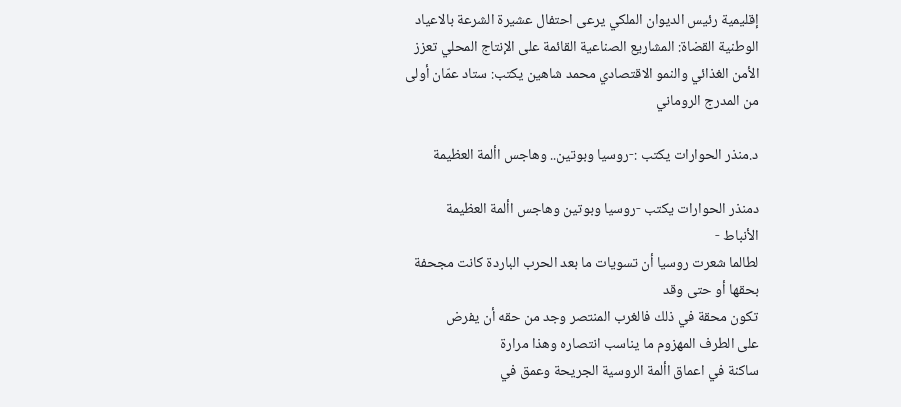إقليمية رئيس الديوان الملكي يرعى احتفال عشيرة الشرعة بالاعياد الوطنية القضاة: المشاريع الصناعية القائمة على الإنتاج المحلي تعزز الأمن الغذائي والنمو الاقتصادي محمد شاهين يكتب: ستاد عمّان أولى من المدرج الروماني

د.منذر الحوارات يكتب :-روسيا وبوتين.. وهاجس األمة العظيمة

دمنذر الحوارات يكتب -روسيا وبوتين وهاجس األمة العظيمة
الأنباط -
لطالما شعرت روسيا أن تسويات ما بعد الحرب الباردة كانت مجحفة بحقها أو حتى وقد
تكون محقة في ذلك فالغرب المنتصر وجد من حقه أن يفرض
على الطرف المهزوم ما يناسب انتصاره وهذا مرارة
ساكنة في اعماق األمة الروسية الجريحة وعمق في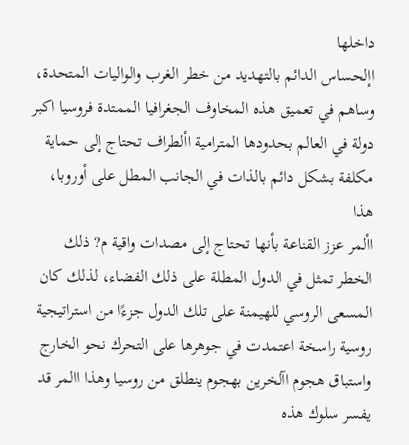داخلها
اإلحساس الدائم بالتهديد من خطر الغرب والواليات المتحدة،
وساهم في تعميق هذه المخاوف الجغرافيا الممتدة فروسيا اكبر
دولة في العالم بحدودها المترامية األطراف تحتاج إلى حماية
مكلفة بشكل دائم بالذات في الجانب المطل على أوروبا، هذا
األمر عزز القناعة بأنها تحتاج إلى مصدات واقية م? ذلك
الخطر تمثل في الدول المطلة على ذلك الفضاء، لذلك كان
المسعى الروسي للهيمنة على تلك الدول جزءًا من استراتيجية
روسية راسخة اعتمدت في جوهرها على التحرك نحو الخارج
واستباق هجوم اآلخرين بهجوم ينطلق من روسيا وهذا االمر قد
يفسر سلوك هذه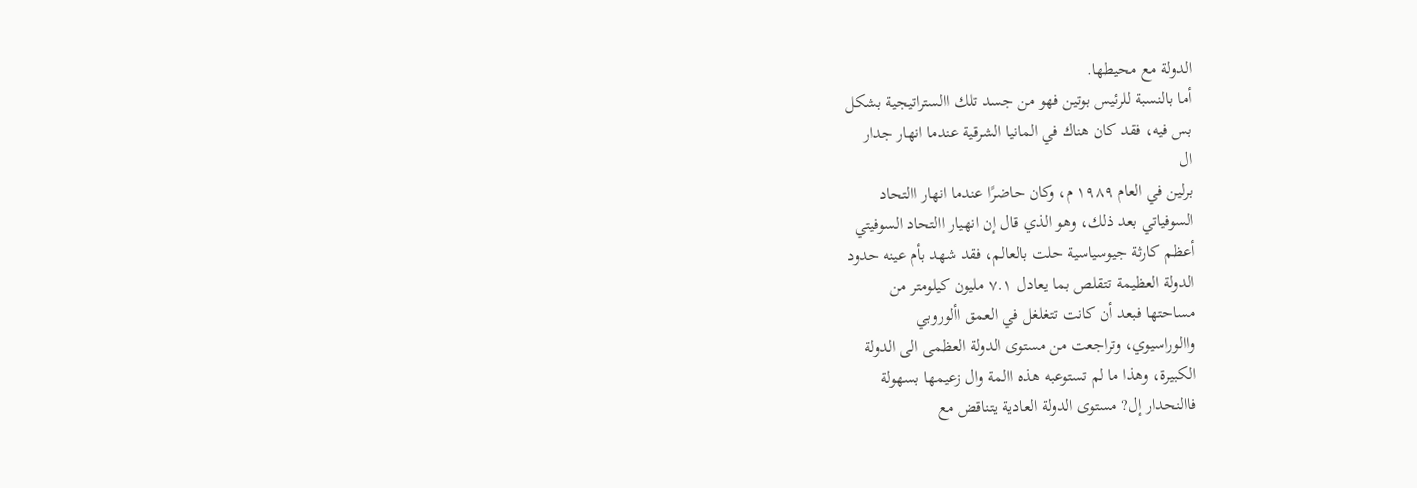الدولة مع محيطها.
أما بالنسبة للرئيس بوتين فهو من جسد تلك االستراتيجية بشكل
بس فيه، فقد كان هناك في المانيا الشرقية عندما انهار جدار
ال
برلين في العام ١٩٨٩ م، وكان حاضرًا عندما انهار االتحاد
السوفياتي بعد ذلك، وهو الذي قال إن انهيار االتحاد السوفيتي
أعظم كارثة جيوسياسية حلت بالعالم، فقد شهد بأم عينه حدود
الدولة العظيمة تتقلص بما يعادل ٧.١ مليون كيلومتر من
مساحتها فبعد أن كانت تتغلغل في العمق األوروبي
واالوراسيوي، وتراجعت من مستوى الدولة العظمى الى الدولة
الكبيرة، وهذا ما لم تستوعبه هذه االمة وال زعيمها بسهولة
فاالنحدار إل? مستوى الدولة العادية يتناقض مع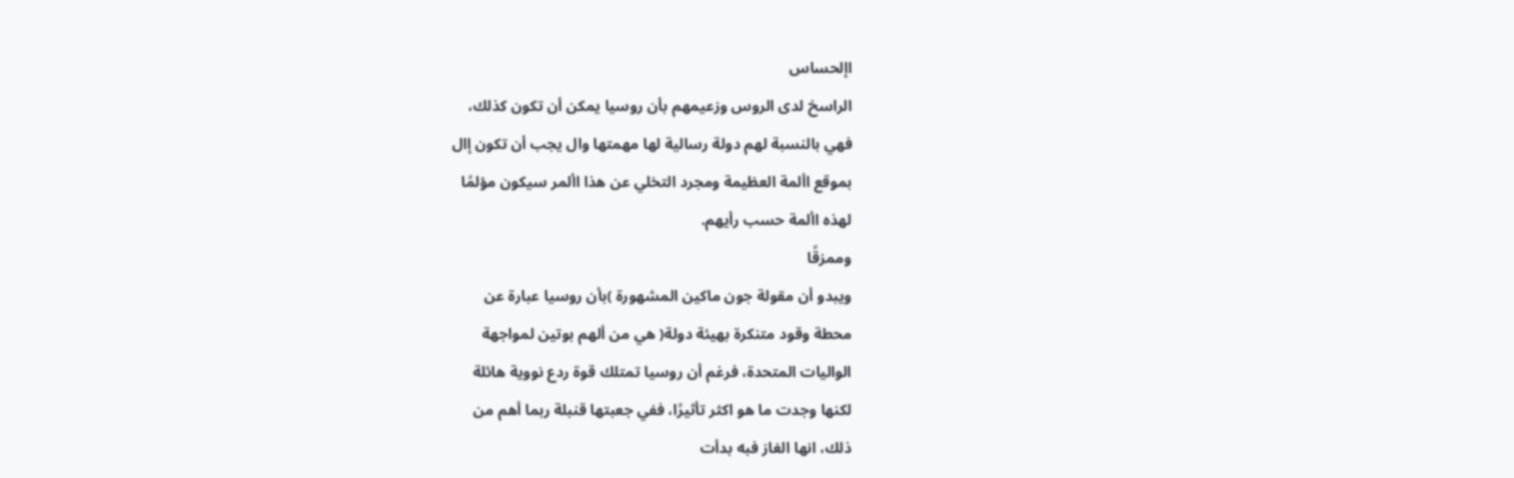اإلحساس
الراسخ لدى الروس وزعيمهم بأن روسيا يمكن أن تكون كذلك،
فهي بالنسبة لهم دولة رسالية لها مهمتها وال يجب أن تكون إال
بموقع األمة العظيمة ومجرد التخلي عن هذا األمر سيكون مؤلمًا
لهذه األمة حسب رأيهم.
وممزقًا
ويبدو أن مقولة جون ماكين المشهورة )بأن روسيا عبارة عن
محطة وقود متنكرة بهيئة دولة( هي من ألهم بوتين لمواجهة
الواليات المتحدة، فرغم أن روسيا تمتلك قوة ردع نووية هائلة
لكنها وجدت ما هو اكثر تأثيرًا، ففي جعبتها قنبلة ربما أهم من
ذلك، انها الغاز فبه بدأت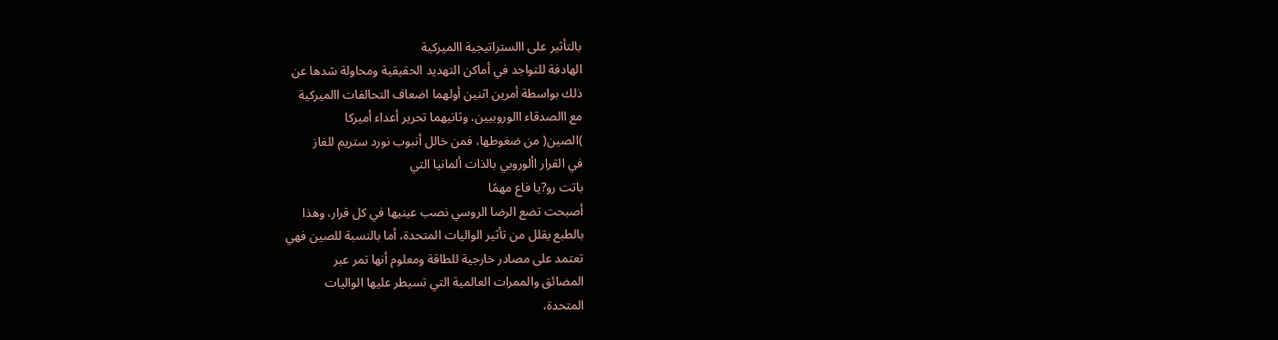بالتأثير على االستراتيجية االميركية
الهادفة للتواجد في أماكن التهديد الحقيقية ومحاولة شدها عن
ذلك بواسطة أمرين اثنين أولهما اضعاف التحالفات االميركية
مع االصدقاء االوروبيين، وثانيهما تحرير أعداء أميركا
)الصين( من ضغوطها، فمن خالل أنبوب نورد ستريم للغاز
في القرار األوروبي بالذات ألمانيا التي
باتت رو?يا فاع مهمًا
أصبحت تضع الرضا الروسي نصب عينيها في كل قرار، وهذا
بالطبع يقلل من تأثير الواليات المتحدة، أما بالنسبة للصين فهي
تعتمد على مصادر خارجية للطاقة ومعلوم أنها تمر عبر
المضائق والممرات العالمية التي تسيطر عليها الواليات
المتحدة،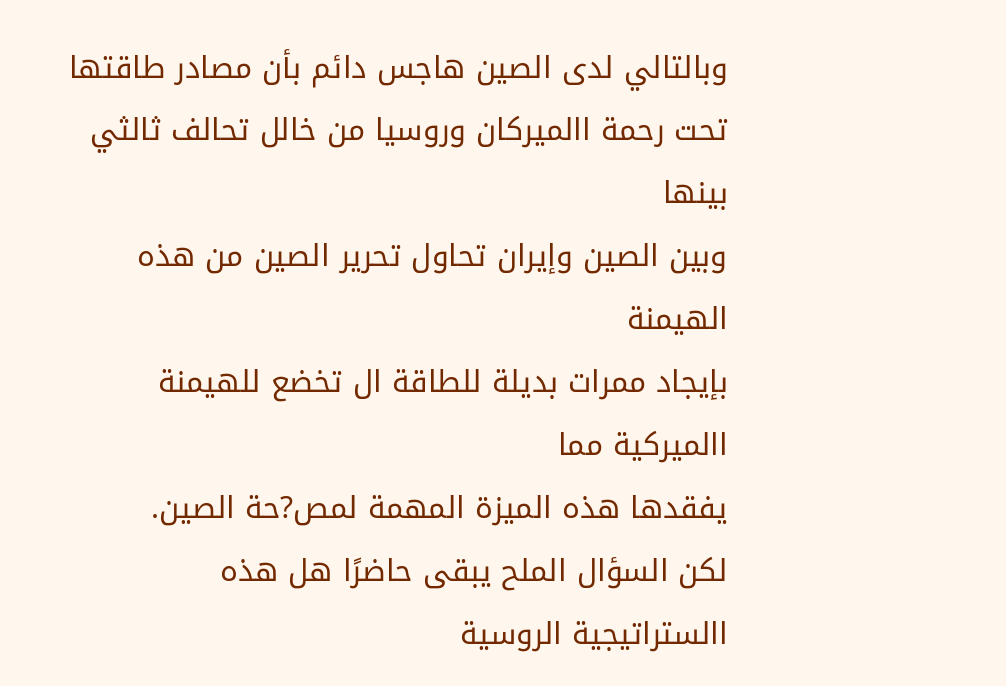وبالتالي لدى الصين هاجس دائم بأن مصادر طاقتها
تحت رحمة االميركان وروسيا من خالل تحالف ثالثي بينها
وبين الصين وإيران تحاول تحرير الصين من هذه الهيمنة
بإيجاد ممرات بديلة للطاقة ال تخضع للهيمنة االميركية مما
يفقدها هذه الميزة المهمة لمص?حة الصين.
لكن السؤال الملح يبقى حاضرًا هل هذه االستراتيجية الروسية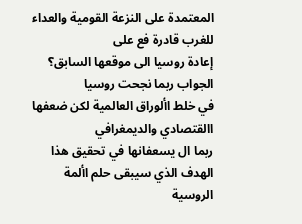المعتمدة على النزعة القومية والعداء للغرب قادرة فع على
إعادة روسيا الى موقعها السابق؟ الجواب ربما نجحت روسيا
في خلط األوراق العالمية لكن ضعفها االقتصادي والديمغرافي
ربما ال يسعفانها في تحقيق هذا الهدف الذي سيبقى حلم األمة
الروسية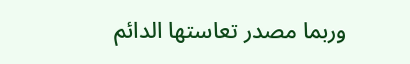وربما مصدر تعاستها الدائم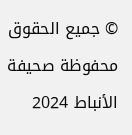© جميع الحقوق محفوظة صحيفة الأنباط 2024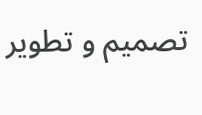تصميم و تطوير